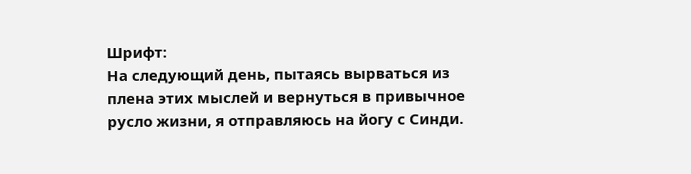Шрифт:
На следующий день, пытаясь вырваться из плена этих мыслей и вернуться в привычное русло жизни, я отправляюсь на йогу с Синди.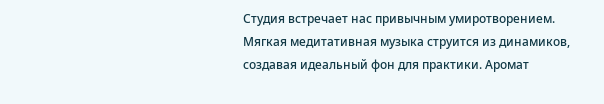Студия встречает нас привычным умиротворением. Мягкая медитативная музыка струится из динамиков, создавая идеальный фон для практики. Аромат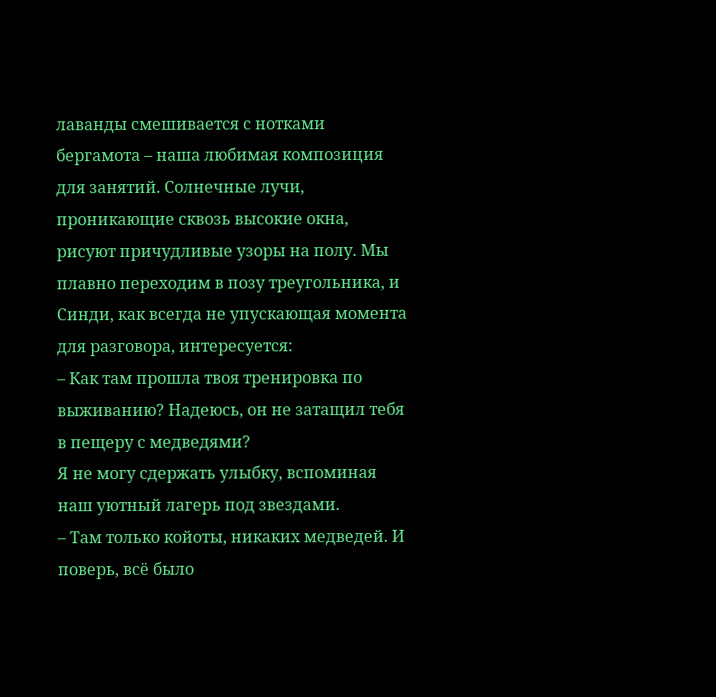лаванды смешивается с нотками бергамота – наша любимая композиция для занятий. Солнечные лучи, проникающие сквозь высокие окна, рисуют причудливые узоры на полу. Мы плавно переходим в позу треугольника, и Синди, как всегда не упускающая момента для разговора, интересуется:
– Как там прошла твоя тренировка по выживанию? Надеюсь, он не затащил тебя в пещеру с медведями?
Я не могу сдержать улыбку, вспоминая наш уютный лагерь под звездами.
– Там только койоты, никаких медведей. И поверь, всё было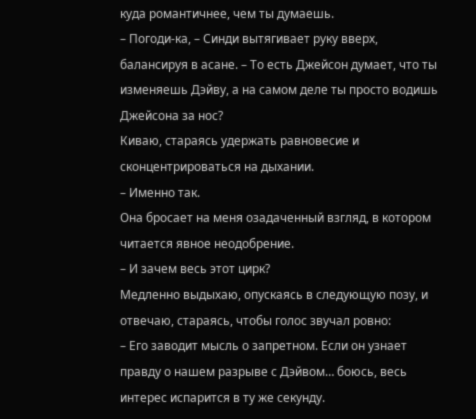куда романтичнее, чем ты думаешь.
– Погоди-ка, – Синди вытягивает руку вверх, балансируя в асане. – То есть Джейсон думает, что ты изменяешь Дэйву, а на самом деле ты просто водишь Джейсона за нос?
Киваю, стараясь удержать равновесие и сконцентрироваться на дыхании.
– Именно так.
Она бросает на меня озадаченный взгляд, в котором читается явное неодобрение.
– И зачем весь этот цирк?
Медленно выдыхаю, опускаясь в следующую позу, и отвечаю, стараясь, чтобы голос звучал ровно:
– Его заводит мысль о запретном. Если он узнает правду о нашем разрыве с Дэйвом… боюсь, весь интерес испарится в ту же секунду.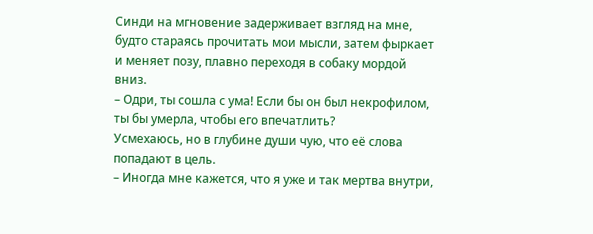Синди на мгновение задерживает взгляд на мне, будто стараясь прочитать мои мысли, затем фыркает и меняет позу, плавно переходя в собаку мордой вниз.
– Одри, ты сошла с ума! Если бы он был некрофилом, ты бы умерла, чтобы его впечатлить?
Усмехаюсь, но в глубине души чую, что её слова попадают в цель.
– Иногда мне кажется, что я уже и так мертва внутри,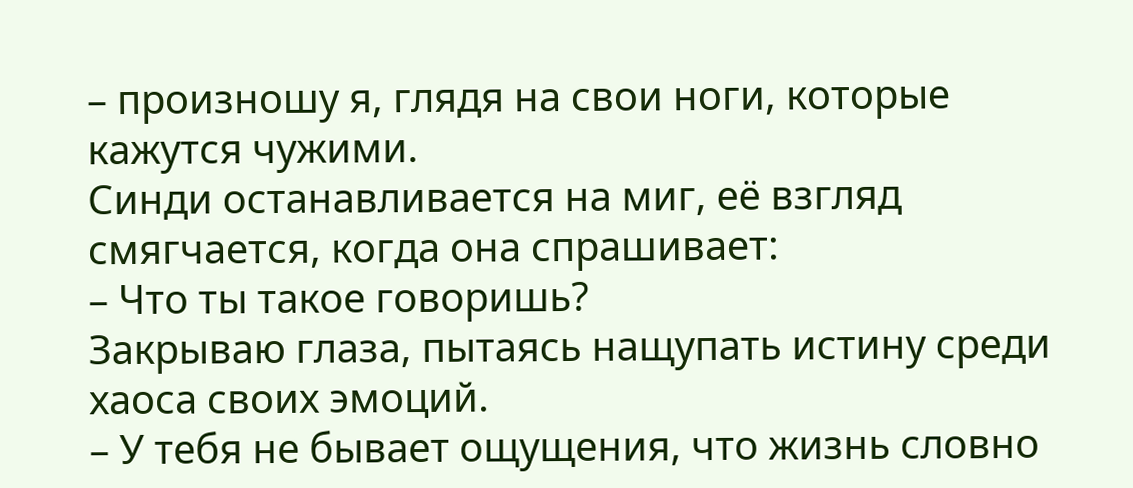– произношу я, глядя на свои ноги, которые кажутся чужими.
Синди останавливается на миг, её взгляд смягчается, когда она спрашивает:
– Что ты такое говоришь?
Закрываю глаза, пытаясь нащупать истину среди хаоса своих эмоций.
– У тебя не бывает ощущения, что жизнь словно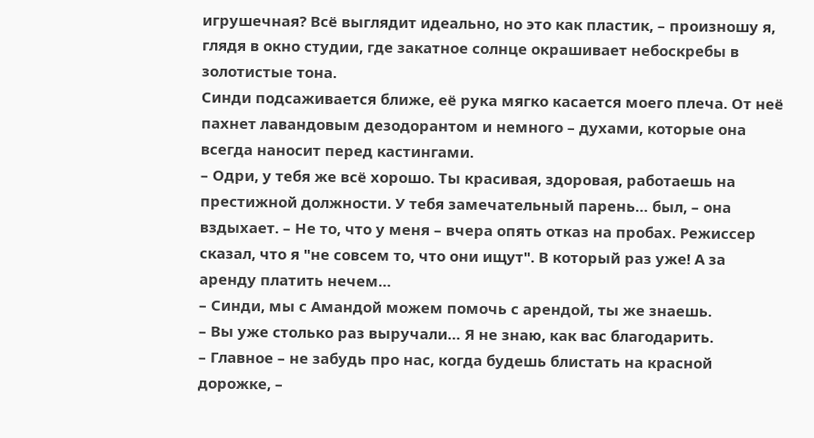игрушечная? Всё выглядит идеально, но это как пластик, – произношу я, глядя в окно студии, где закатное солнце окрашивает небоскребы в золотистые тона.
Синди подсаживается ближе, её рука мягко касается моего плеча. От неё пахнет лавандовым дезодорантом и немного – духами, которые она всегда наносит перед кастингами.
– Одри, у тебя же всё хорошо. Ты красивая, здоровая, работаешь на престижной должности. У тебя замечательный парень… был, – она вздыхает. – Не то, что у меня – вчера опять отказ на пробах. Режиссер сказал, что я "не совсем то, что они ищут". В который раз уже! А за аренду платить нечем…
– Синди, мы с Амандой можем помочь с арендой, ты же знаешь.
– Вы уже столько раз выручали… Я не знаю, как вас благодарить.
– Главное – не забудь про нас, когда будешь блистать на красной дорожке, –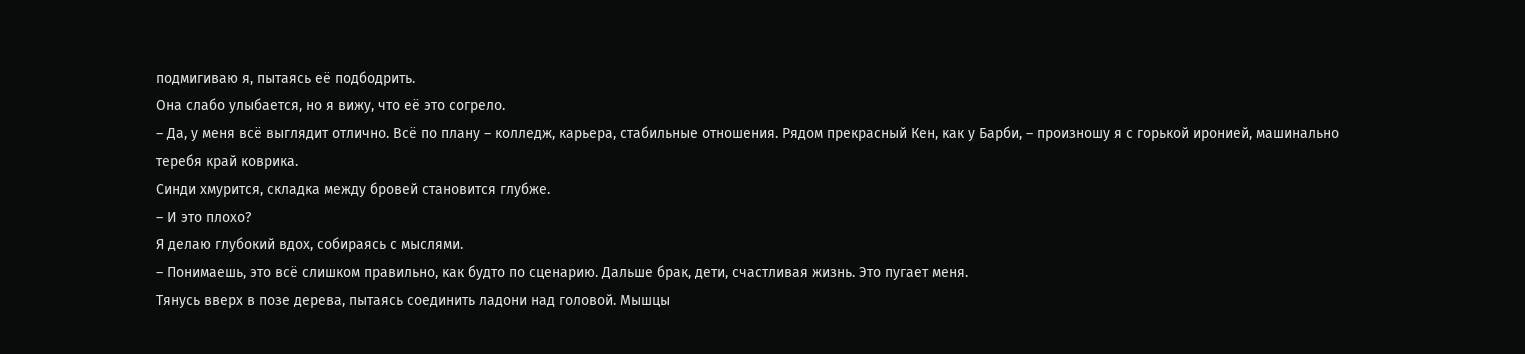подмигиваю я, пытаясь её подбодрить.
Она слабо улыбается, но я вижу, что её это согрело.
– Да, у меня всё выглядит отлично. Всё по плану – колледж, карьера, стабильные отношения. Рядом прекрасный Кен, как у Барби, – произношу я с горькой иронией, машинально теребя край коврика.
Синди хмурится, складка между бровей становится глубже.
– И это плохо?
Я делаю глубокий вдох, собираясь с мыслями.
– Понимаешь, это всё слишком правильно, как будто по сценарию. Дальше брак, дети, счастливая жизнь. Это пугает меня.
Тянусь вверх в позе дерева, пытаясь соединить ладони над головой. Мышцы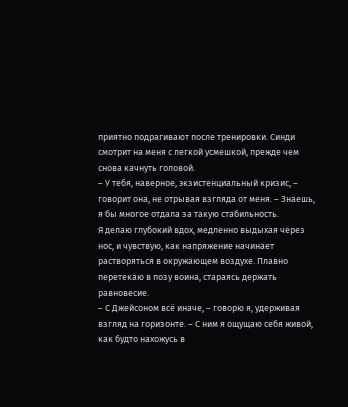приятно подрагивают после тренировки. Синди смотрит на меня с легкой усмешкой, прежде чем снова качнуть головой.
– У тебя, наверное, экзистенциальный кризис, – говорит она, не отрывая взгляда от меня. – Знаешь, я бы многое отдала за такую стабильность.
Я делаю глубокий вдох, медленно выдыхая через нос, и чувствую, как напряжение начинает растворяться в окружающем воздухе. Плавно перетекаю в позу воина, стараясь держать равновесие.
– С Джейсоном всё иначе, – говорю я, удерживая взгляд на горизонте. – С ним я ощущаю себя живой, как будто нахожусь в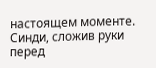настоящем моменте.
Синди, сложив руки перед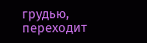грудью, переходит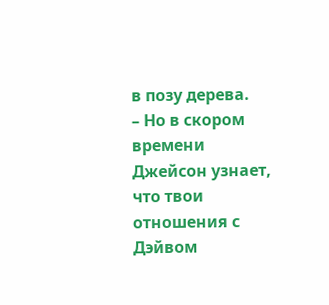в позу дерева.
– Но в скором времени Джейсон узнает, что твои отношения с Дэйвом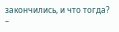закончились, и что тогда? –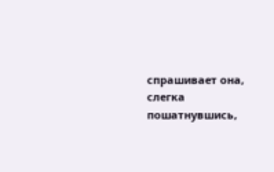спрашивает она, слегка пошатнувшись,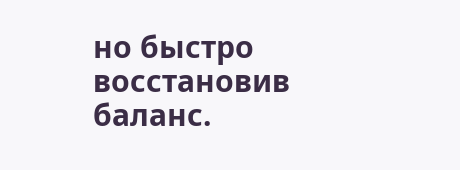но быстро восстановив баланс.